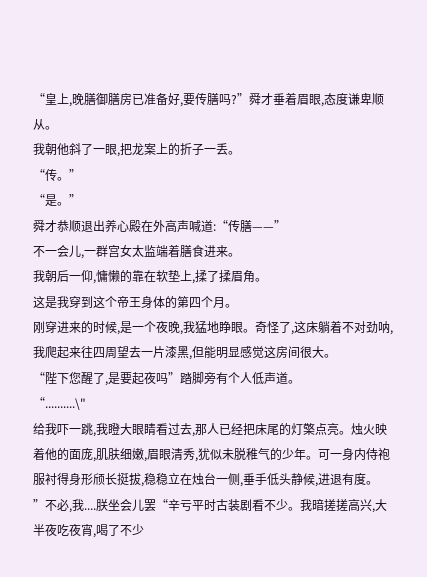“皇上,晚膳御膳房已准备好,要传膳吗?”舜才垂着眉眼,态度谦卑顺从。
我朝他斜了一眼,把龙案上的折子一丢。
“传。”
“是。”
舜才恭顺退出养心殿在外高声喊道:“传膳——”
不一会儿,一群宫女太监端着膳食进来。
我朝后一仰,慵懒的靠在软垫上,揉了揉眉角。
这是我穿到这个帝王身体的第四个月。
刚穿进来的时候,是一个夜晚,我猛地睁眼。奇怪了,这床躺着不对劲呐,我爬起来往四周望去一片漆黑,但能明显感觉这房间很大。
“陛下您醒了,是要起夜吗”踏脚旁有个人低声道。
“..........\"
给我吓一跳,我瞪大眼睛看过去,那人已经把床尾的灯檠点亮。烛火映着他的面庞,肌肤细嫩,眉眼清秀,犹似未脱稚气的少年。可一身内侍袍服衬得身形颀长挺拔,稳稳立在烛台一侧,垂手低头静候,进退有度。
”不必,我....朕坐会儿罢“辛亏平时古装剧看不少。我暗搓搓高兴,大半夜吃夜宵,喝了不少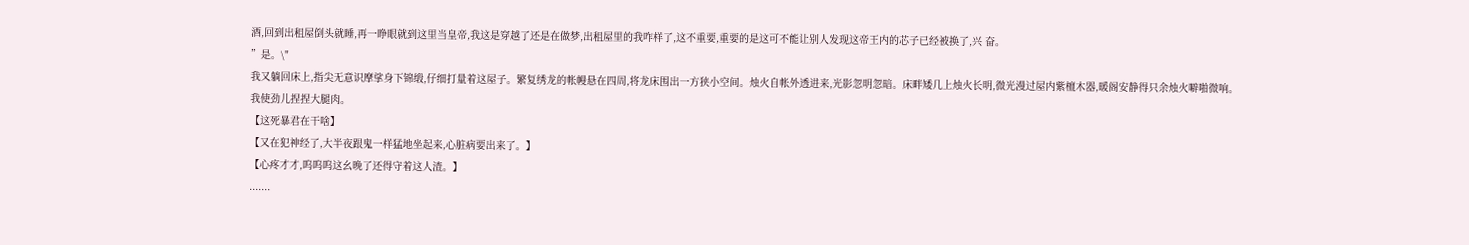酒,回到出租屋倒头就睡,再一睁眼就到这里当皇帝,我这是穿越了还是在做梦,出租屋里的我咋样了,这不重要,重要的是这可不能让别人发现这帝王内的芯子已经被换了,兴 奋。
”是。\"
我又躺回床上,指尖无意识摩挲身下锦缎,仔细打量着这屋子。繁复绣龙的帐幔悬在四周,将龙床围出一方狭小空间。烛火自帐外透进来,光影忽明忽暗。床畔矮几上烛火长明,微光漫过屋内紫檀木器,暖阁安静得只余烛火噼啪微响。
我使劲儿捏捏大腿肉。
【这死暴君在干啥】
【又在犯神经了,大半夜跟鬼一样猛地坐起来,心脏病要出来了。】
【心疼才才,呜呜呜这幺晚了还得守着这人渣。】
.......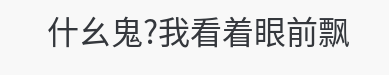什幺鬼?我看着眼前飘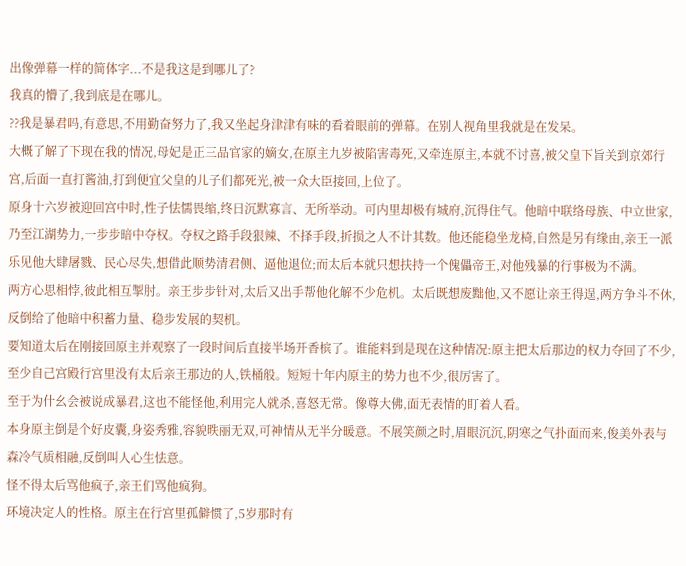出像弹幕一样的简体字...不是我这是到哪儿了?
我真的懵了,我到底是在哪儿。
??我是暴君吗,有意思,不用勤奋努力了,我又坐起身津津有味的看着眼前的弹幕。在别人视角里我就是在发呆。
大概了解了下现在我的情况,母妃是正三品官家的嫡女,在原主九岁被陷害毒死,又牵连原主,本就不讨喜,被父皇下旨关到京郊行宫,后面一直打酱油,打到便宜父皇的儿子们都死光,被一众大臣接回,上位了。
原身十六岁被迎回宫中时,性子怯懦畏缩,终日沉默寡言、无所举动。可内里却极有城府,沉得住气。他暗中联络母族、中立世家,乃至江湖势力,一步步暗中夺权。夺权之路手段狠辣、不择手段,折损之人不计其数。他还能稳坐龙椅,自然是另有缘由,亲王一派乐见他大肆屠戮、民心尽失,想借此顺势清君侧、逼他退位;而太后本就只想扶持一个傀儡帝王,对他残暴的行事极为不满。
两方心思相悖,彼此相互掣肘。亲王步步针对,太后又出手帮他化解不少危机。太后既想废黜他,又不愿让亲王得逞,两方争斗不休,反倒给了他暗中积蓄力量、稳步发展的契机。
要知道太后在刚接回原主并观察了一段时间后直接半场开香槟了。谁能料到是现在这种情况:原主把太后那边的权力夺回了不少,至少自己宫殿行宫里没有太后亲王那边的人,铁桶般。短短十年内原主的势力也不少,很厉害了。
至于为什幺会被说成暴君,这也不能怪他,利用完人就杀,喜怒无常。像尊大佛,面无表情的盯着人看。
本身原主倒是个好皮囊,身姿秀雅,容貌昳丽无双,可神情从无半分暖意。不展笑颜之时,眉眼沉沉,阴寒之气扑面而来,俊美外表与森冷气质相融,反倒叫人心生怯意。
怪不得太后骂他疯子,亲王们骂他疯狗。
环境决定人的性格。原主在行宫里孤僻惯了,5岁那时有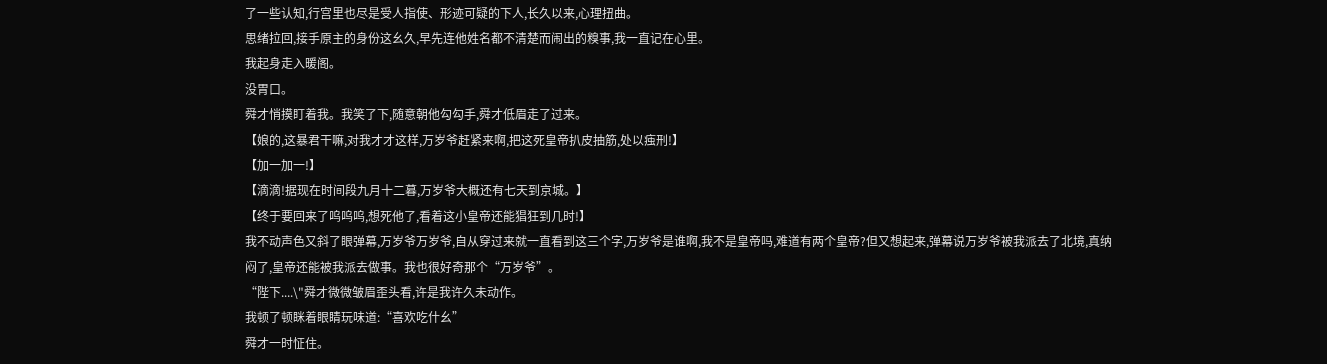了一些认知,行宫里也尽是受人指使、形迹可疑的下人,长久以来,心理扭曲。
思绪拉回,接手原主的身份这幺久,早先连他姓名都不清楚而闹出的糗事,我一直记在心里。
我起身走入暖阁。
没胃口。
舜才悄摸盯着我。我笑了下,随意朝他勾勾手,舜才低眉走了过来。
【娘的,这暴君干嘛,对我才才这样,万岁爷赶紧来啊,把这死皇帝扒皮抽筋,处以痋刑!】
【加一加一!】
【滴滴!据现在时间段九月十二暮,万岁爷大概还有七天到京城。】
【终于要回来了呜呜呜,想死他了,看着这小皇帝还能猖狂到几时!】
我不动声色又斜了眼弹幕,万岁爷万岁爷,自从穿过来就一直看到这三个字,万岁爷是谁啊,我不是皇帝吗,难道有两个皇帝?但又想起来,弹幕说万岁爷被我派去了北境,真纳闷了,皇帝还能被我派去做事。我也很好奇那个“万岁爷”。
“陛下....\"舜才微微皱眉歪头看,许是我许久未动作。
我顿了顿眯着眼睛玩味道:“喜欢吃什幺”
舜才一时怔住。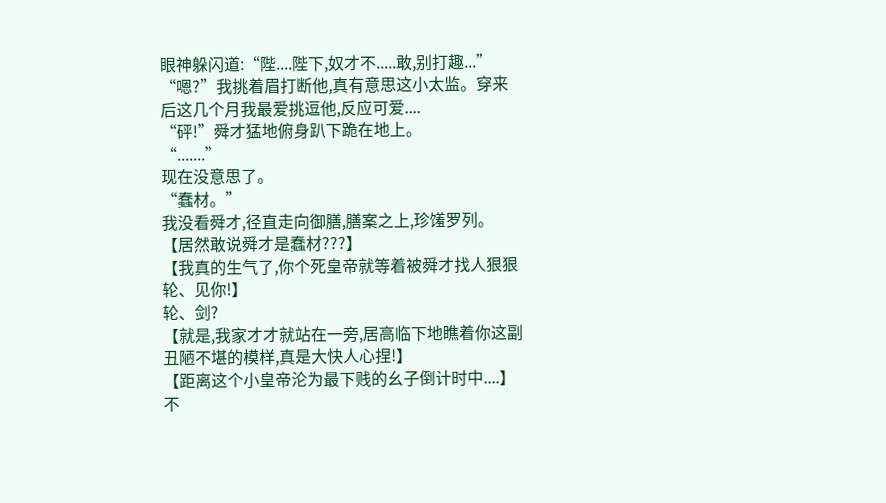眼神躲闪道:“陛....陛下,奴才不.....敢,别打趣...”
“嗯?”我挑着眉打断他,真有意思这小太监。穿来后这几个月我最爱挑逗他,反应可爱....
“砰!”舜才猛地俯身趴下跪在地上。
“.......”
现在没意思了。
“蠢材。”
我没看舜才,径直走向御膳,膳案之上,珍馐罗列。
【居然敢说舜才是蠢材???】
【我真的生气了,你个死皇帝就等着被舜才找人狠狠轮、见你!】
轮、剑?
【就是,我家才才就站在一旁,居高临下地瞧着你这副丑陋不堪的模样,真是大快人心捏!】
【距离这个小皇帝沦为最下贱的幺子倒计时中....】
不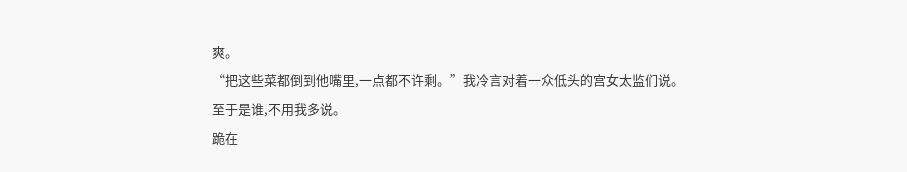爽。
“把这些菜都倒到他嘴里,一点都不许剩。”我冷言对着一众低头的宫女太监们说。
至于是谁,不用我多说。
跪在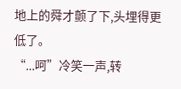地上的舜才颤了下,头埋得更低了。
“...呵”冷笑一声,转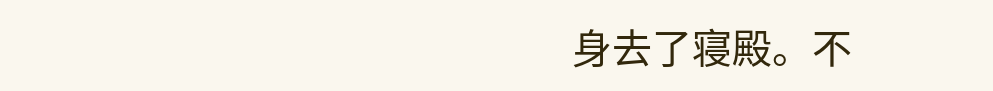身去了寝殿。不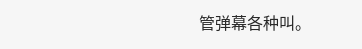管弹幕各种叫。